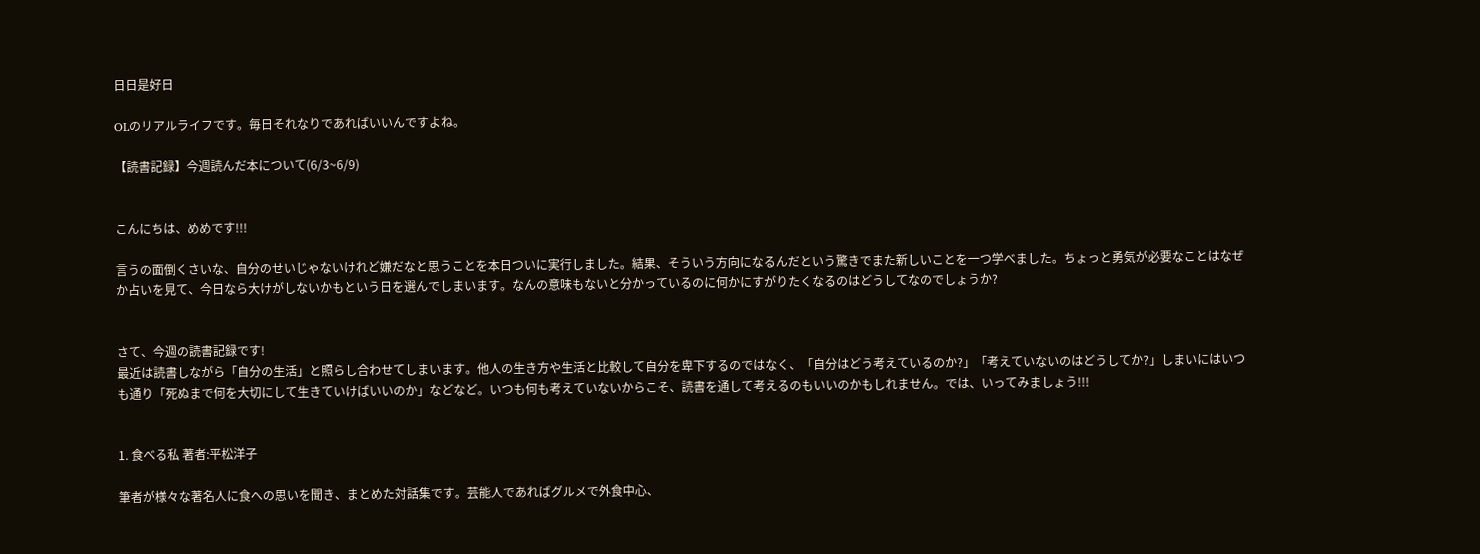日日是好日

OLのリアルライフです。毎日それなりであればいいんですよね。

【読書記録】今週読んだ本について(6/3~6/9)


こんにちは、めめです!!!

言うの面倒くさいな、自分のせいじゃないけれど嫌だなと思うことを本日ついに実行しました。結果、そういう方向になるんだという驚きでまた新しいことを一つ学べました。ちょっと勇気が必要なことはなぜか占いを見て、今日なら大けがしないかもという日を選んでしまいます。なんの意味もないと分かっているのに何かにすがりたくなるのはどうしてなのでしょうか?


さて、今週の読書記録です!
最近は読書しながら「自分の生活」と照らし合わせてしまいます。他人の生き方や生活と比較して自分を卑下するのではなく、「自分はどう考えているのか?」「考えていないのはどうしてか?」しまいにはいつも通り「死ぬまで何を大切にして生きていけばいいのか」などなど。いつも何も考えていないからこそ、読書を通して考えるのもいいのかもしれません。では、いってみましょう!!!


1. 食べる私 著者:平松洋子

筆者が様々な著名人に食への思いを聞き、まとめた対話集です。芸能人であればグルメで外食中心、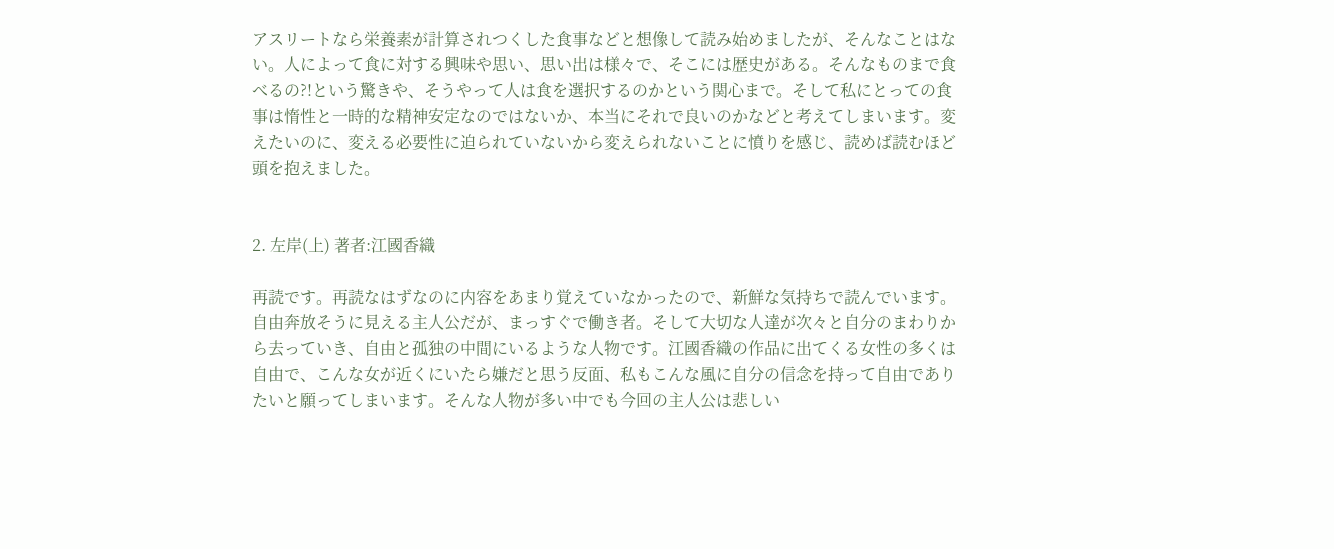アスリートなら栄養素が計算されつくした食事などと想像して読み始めましたが、そんなことはない。人によって食に対する興味や思い、思い出は様々で、そこには歴史がある。そんなものまで食べるの?!という驚きや、そうやって人は食を選択するのかという関心まで。そして私にとっての食事は惰性と一時的な精神安定なのではないか、本当にそれで良いのかなどと考えてしまいます。変えたいのに、変える必要性に迫られていないから変えられないことに憤りを感じ、読めば読むほど頭を抱えました。


2. 左岸(上) 著者:江國香織

再読です。再読なはずなのに内容をあまり覚えていなかったので、新鮮な気持ちで読んでいます。自由奔放そうに見える主人公だが、まっすぐで働き者。そして大切な人達が次々と自分のまわりから去っていき、自由と孤独の中間にいるような人物です。江國香織の作品に出てくる女性の多くは自由で、こんな女が近くにいたら嫌だと思う反面、私もこんな風に自分の信念を持って自由でありたいと願ってしまいます。そんな人物が多い中でも今回の主人公は悲しい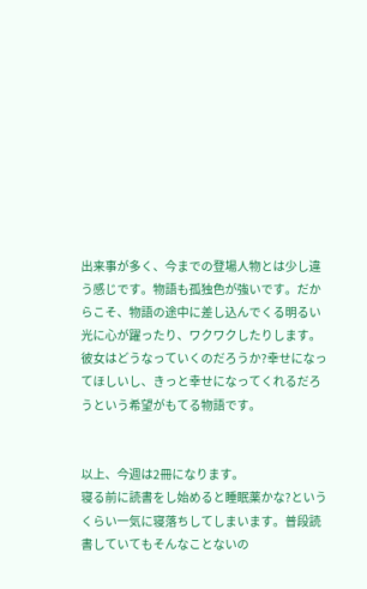出来事が多く、今までの登場人物とは少し違う感じです。物語も孤独色が強いです。だからこそ、物語の途中に差し込んでくる明るい光に心が躍ったり、ワクワクしたりします。彼女はどうなっていくのだろうか?幸せになってほしいし、きっと幸せになってくれるだろうという希望がもてる物語です。


以上、今週は2冊になります。
寝る前に読書をし始めると睡眠薬かな?というくらい一気に寝落ちしてしまいます。普段読書していてもそんなことないの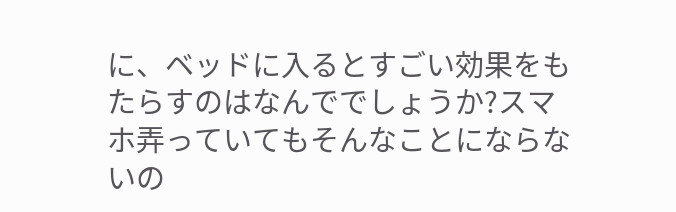に、ベッドに入るとすごい効果をもたらすのはなんででしょうか?スマホ弄っていてもそんなことにならないの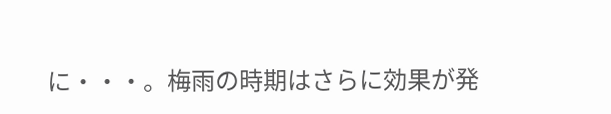に・・・。梅雨の時期はさらに効果が発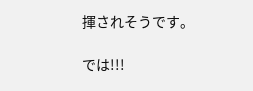揮されそうです。

では!!!